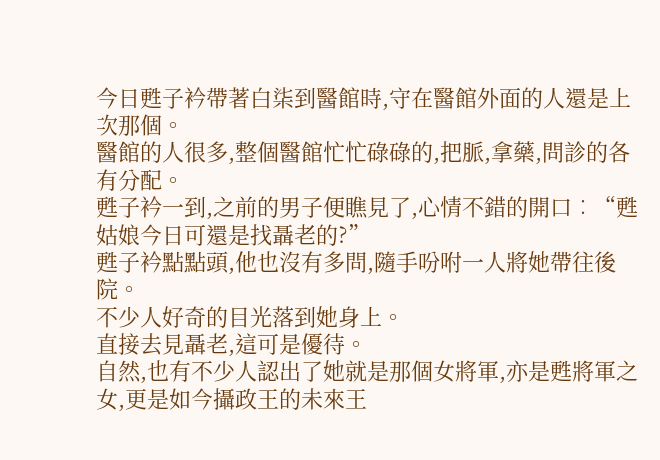今日甦子衿帶著白柒到醫館時,守在醫館外面的人還是上次那個。
醫館的人很多,整個醫館忙忙碌碌的,把脈,拿藥,問診的各有分配。
甦子衿一到,之前的男子便瞧見了,心情不錯的開口︰“甦姑娘今日可還是找聶老的?”
甦子衿點點頭,他也沒有多問,隨手吩咐一人將她帶往後院。
不少人好奇的目光落到她身上。
直接去見聶老,這可是優待。
自然,也有不少人認出了她就是那個女將軍,亦是甦將軍之女,更是如今攝政王的未來王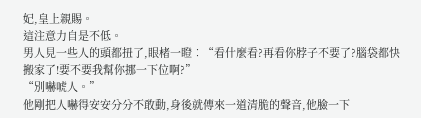妃,皇上親賜。
這注意力自是不低。
男人見一些人的頭都扭了,眼楮一瞪︰“看什麼看?再看你脖子不要了?腦袋都快搬家了!要不要我幫你挪一下位啊?”
“別嚇唬人。”
他剛把人嚇得安安分分不敢動,身後就傳來一道清脆的聲音,他臉一下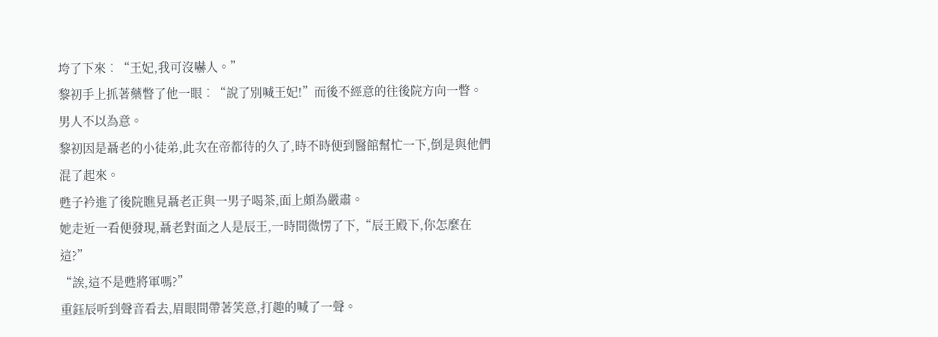垮了下來︰“王妃,我可沒嚇人。”
黎初手上抓著藥瞥了他一眼︰“說了別喊王妃!”而後不經意的往後院方向一瞥。
男人不以為意。
黎初因是聶老的小徒弟,此次在帝都待的久了,時不時便到醫館幫忙一下,倒是與他們混了起來。
甦子衿進了後院瞧見聶老正與一男子喝茶,面上頗為嚴肅。
她走近一看便發現,聶老對面之人是辰王,一時間微愣了下,“辰王殿下,你怎麼在這?”
“誒,這不是甦將軍嗎?”
重鈺辰听到聲音看去,眉眼間帶著笑意,打趣的喊了一聲。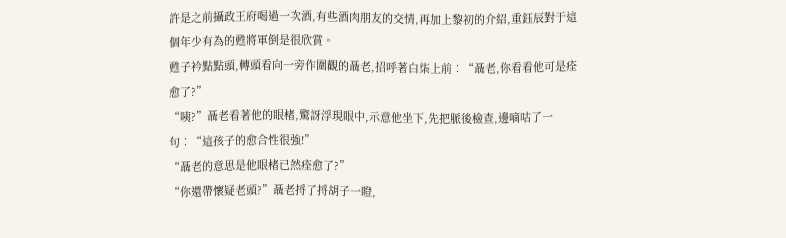許是之前攝政王府喝過一次酒,有些酒肉朋友的交情,再加上黎初的介紹,重鈺辰對于這個年少有為的甦將軍倒是很欣賞。
甦子衿點點頭,轉頭看向一旁作圍觀的聶老,招呼著白柒上前︰“聶老,你看看他可是痊愈了?”
“咦?”聶老看著他的眼楮,驚訝浮現眼中,示意他坐下,先把脈後檢查,邊嘀咕了一句︰“這孩子的愈合性很強!”
“聶老的意思是他眼楮已然痊愈了?”
“你還帶懷疑老頭?”聶老捋了捋胡子一瞪,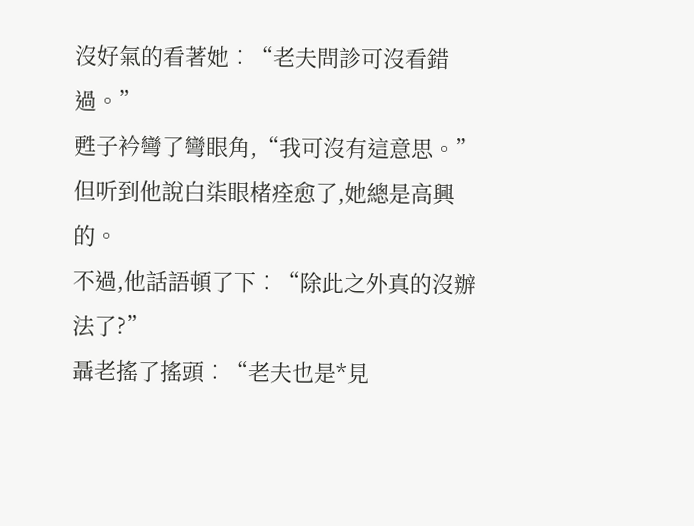沒好氣的看著她︰“老夫問診可沒看錯過。”
甦子衿彎了彎眼角,“我可沒有這意思。”
但听到他說白柒眼楮痊愈了,她總是高興的。
不過,他話語頓了下︰“除此之外真的沒辦法了?”
聶老搖了搖頭︰“老夫也是*見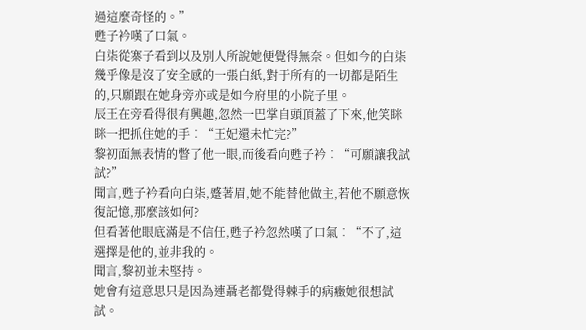過這麼奇怪的。”
甦子衿嘆了口氣。
白柒從寨子看到以及別人所說她便覺得無奈。但如今的白柒幾乎像是沒了安全感的一張白紙,對于所有的一切都是陌生的,只願跟在她身旁亦或是如今府里的小院子里。
辰王在旁看得很有興趣,忽然一巴掌自頭頂蓋了下來,他笑眯眯一把抓住她的手︰“王妃還未忙完?”
黎初面無表情的瞥了他一眼,而後看向甦子衿︰“可願讓我試試?”
聞言,甦子衿看向白柒,蹙著眉,她不能替他做主,若他不願意恢復記憶,那麼該如何?
但看著他眼底滿是不信任,甦子衿忽然嘆了口氣︰“不了,這選擇是他的,並非我的。
聞言,黎初並未堅持。
她會有這意思只是因為連聶老都覺得棘手的病癥她很想試試。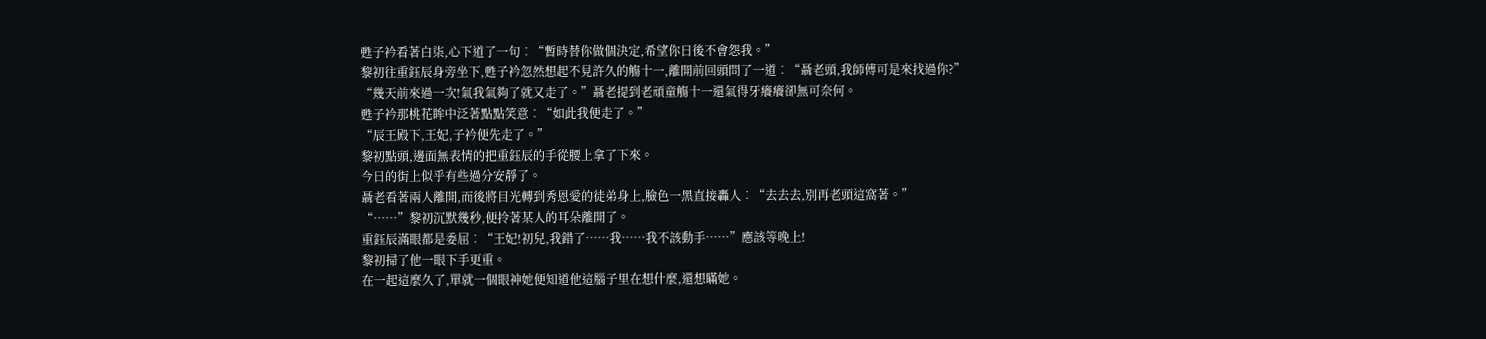甦子衿看著白柒,心下道了一句︰“暫時替你做個決定,希望你日後不會怨我。”
黎初往重鈺辰身旁坐下,甦子衿忽然想起不見許久的觴十一,離開前回頭問了一道︰“聶老頭,我師傅可是來找過你?”
“幾天前來過一次!氣我氣夠了就又走了。”聶老提到老頑童觴十一還氣得牙癢癢卻無可奈何。
甦子衿那桃花眸中泛著點點笑意︰“如此我便走了。”
“辰王殿下,王妃,子衿便先走了。”
黎初點頭,邊面無表情的把重鈺辰的手從腰上拿了下來。
今日的街上似乎有些過分安靜了。
聶老看著兩人離開,而後將目光轉到秀恩愛的徒弟身上,臉色一黑直接轟人︰“去去去,別再老頭這窩著。”
“……”黎初沉默幾秒,便拎著某人的耳朵離開了。
重鈺辰滿眼都是委屈︰“王妃!初兒,我錯了……我……我不該動手……”應該等晚上!
黎初掃了他一眼下手更重。
在一起這麼久了,單就一個眼神她便知道他這腦子里在想什麼,還想瞞她。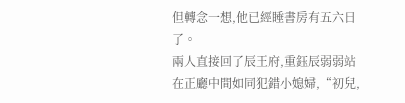但轉念一想,他已經睡書房有五六日了。
兩人直接回了辰王府,重鈺辰弱弱站在正廳中間如同犯錯小媳婦,“初兒,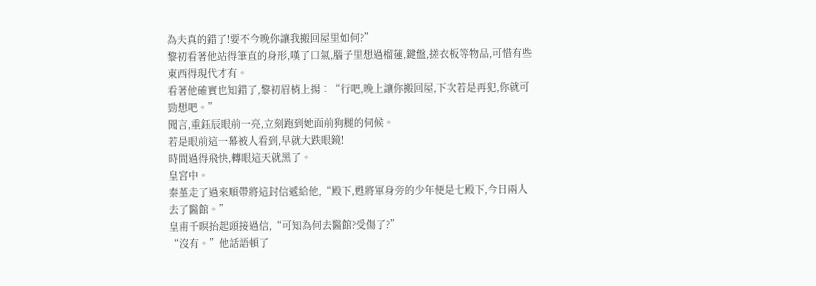為夫真的錯了!要不今晚你讓我搬回屋里如何?”
黎初看著他站得筆直的身形,嘆了口氣,腦子里想過榴蓮,鍵盤,搓衣板等物品,可惜有些東西得現代才有。
看著他確實也知錯了,黎初眉梢上揚︰“行吧,晚上讓你搬回屋,下次若是再犯,你就可勁想吧。”
聞言,重鈺辰眼前一亮,立刻跑到她面前狗腿的伺候。
若是眼前這一幕被人看到,早就大跌眼鏡!
時間過得飛快,轉眼這天就黑了。
皇宮中。
秦堇走了過來順帶將這封信遞給他,“殿下,甦將軍身旁的少年便是七殿下,今日兩人去了醫館。”
皇甫千暝抬起頭接過信,“可知為何去醫館?受傷了?”
“沒有。”他話語頓了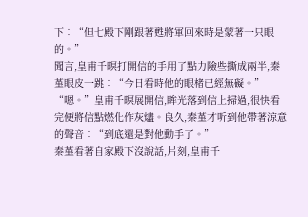下︰“但七殿下剛跟著甦將軍回來時是蒙著一只眼的。”
聞言,皇甫千暝打開信的手用了點力險些撕成兩半,秦堇眼皮一跳︰“今日看時他的眼楮已經無礙。”
“嗯。”皇甫千暝展開信,眸光落到信上掃過,很快看完便將信點燃化作灰燼。良久,秦堇才听到他帶著涼意的聲音︰“到底還是對他動手了。”
秦堇看著自家殿下沒說話,片刻,皇甫千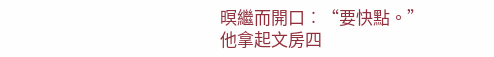暝繼而開口︰“要快點。”
他拿起文房四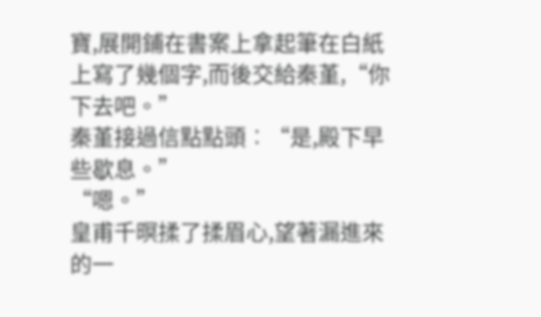寶,展開鋪在書案上拿起筆在白紙上寫了幾個字,而後交給秦堇,“你下去吧。”
秦堇接過信點點頭︰“是,殿下早些歇息。”
“嗯。”
皇甫千暝揉了揉眉心,望著漏進來的一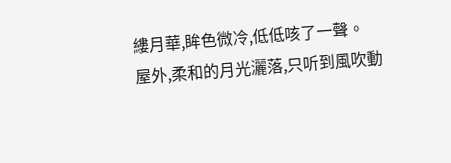縷月華,眸色微冷,低低咳了一聲。
屋外,柔和的月光灑落,只听到風吹動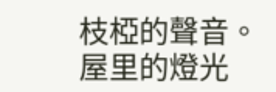枝椏的聲音。
屋里的燈光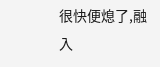很快便熄了,融入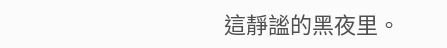這靜謐的黑夜里。